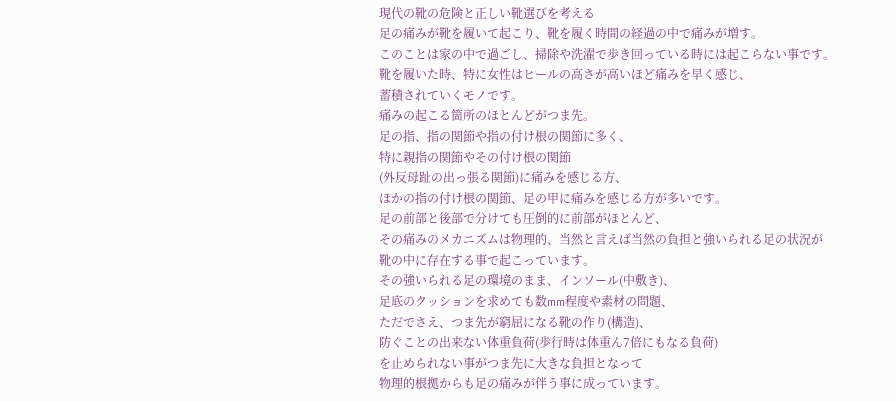現代の靴の危険と正しい靴選びを考える
足の痛みが靴を履いて起こり、靴を履く時間の経過の中で痛みが増す。
このことは家の中で過ごし、掃除や洗濯で歩き回っている時には起こらない事です。
靴を履いた時、特に女性はヒールの高さが高いほど痛みを早く感じ、
蓄積されていくモノです。
痛みの起こる箇所のほとんどがつま先。
足の指、指の関節や指の付け根の関節に多く、
特に親指の関節やその付け根の関節
(外反母趾の出っ張る関節)に痛みを感じる方、
ほかの指の付け根の関節、足の甲に痛みを感じる方が多いです。
足の前部と後部で分けても圧倒的に前部がほとんど、
その痛みのメカニズムは物理的、当然と言えば当然の負担と強いられる足の状況が
靴の中に存在する事で起こっています。
その強いられる足の環境のまま、インソール(中敷き)、
足底のクッションを求めても数mm程度や素材の問題、
ただでさえ、つま先が窮屈になる靴の作り(構造)、
防ぐことの出来ない体重負荷(歩行時は体重ん7倍にもなる負荷)
を止められない事がつま先に大きな負担となって
物理的根拠からも足の痛みが伴う事に成っています。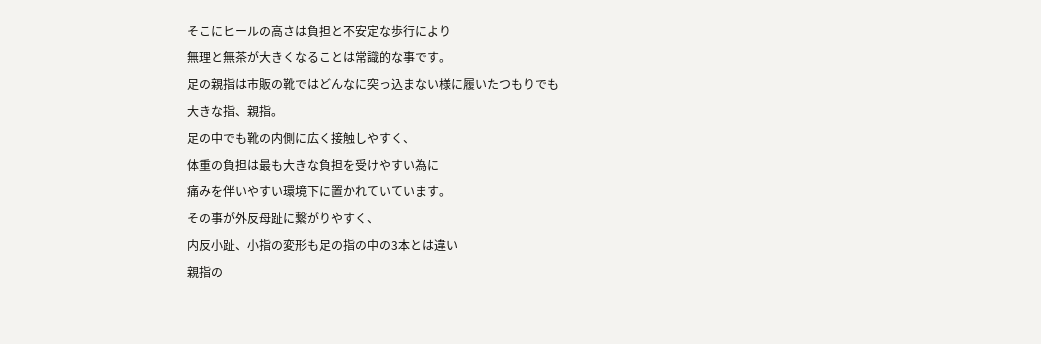そこにヒールの高さは負担と不安定な歩行により
無理と無茶が大きくなることは常識的な事です。
足の親指は市販の靴ではどんなに突っ込まない様に履いたつもりでも
大きな指、親指。
足の中でも靴の内側に広く接触しやすく、
体重の負担は最も大きな負担を受けやすい為に
痛みを伴いやすい環境下に置かれていています。
その事が外反母趾に繋がりやすく、
内反小趾、小指の変形も足の指の中の3本とは違い
親指の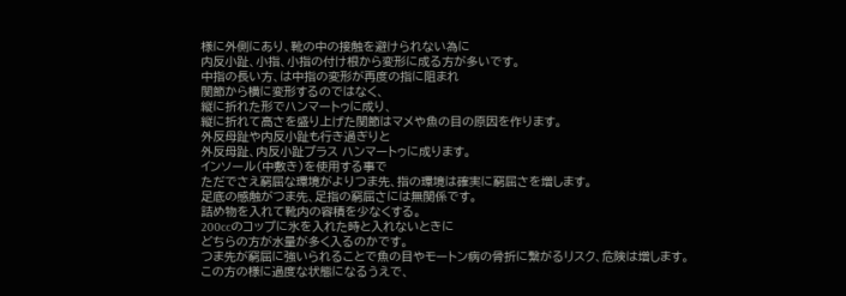様に外側にあり、靴の中の接触を避けられない為に
内反小趾、小指、小指の付け根から変形に成る方が多いです。
中指の長い方、は中指の変形が再度の指に阻まれ
関節から横に変形するのではなく、
縦に折れた形でハンマートゥに成り、
縦に折れて高さを盛り上げた関節はマメや魚の目の原因を作ります。
外反母趾や内反小趾も行き過ぎりと
外反母趾、内反小趾プラス ハンマートゥに成ります。
インソール(中敷き)を使用する事で
ただでさえ窮屈な環境がよりつま先、指の環境は確実に窮屈さを増します。
足底の感触がつま先、足指の窮屈さには無関係です。
詰め物を入れて靴内の容積を少なくする。
200ccのコップに氷を入れた時と入れないときに
どちらの方が水量が多く入るのかです。
つま先が窮屈に強いられることで魚の目やモートン病の骨折に繋がるリスク、危険は増します。
この方の様に過度な状態になるうえで、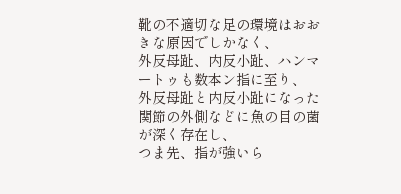靴の不適切な足の環境はおおきな原因でしかなく、
外反母趾、内反小趾、ハンマートゥも数本ン指に至り、
外反母趾と内反小趾になった関節の外側などに魚の目の菌が深く存在し、
つま先、指が強いら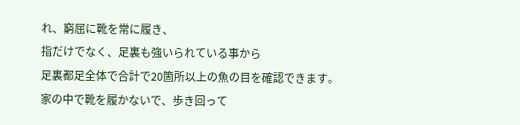れ、窮屈に靴を常に履き、
指だけでなく、足裏も強いられている事から
足裏都足全体で合計で20箇所以上の魚の目を確認できます。
家の中で靴を履かないで、歩き回って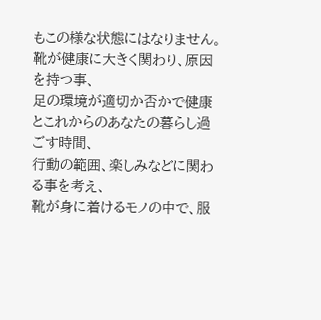もこの様な状態にはなりません。
靴が健康に大きく関わり、原因を持つ事、
足の環境が適切か否かで健康とこれからのあなたの暮らし過ごす時間、
行動の範囲、楽しみなどに関わる事を考え、
靴が身に着けるモノの中で、服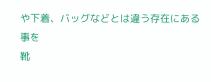や下着、バッグなどとは違う存在にある事を
靴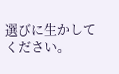選びに生かしてください。